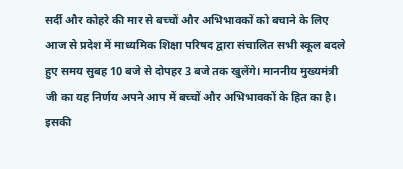सर्दी और कोहरे की मार से बच्चों और अभिभावकों को बचाने के लिए आज से प्रदेश में माध्यमिक शिक्षा परिषद द्वारा संचालित सभी स्कूल बदले हुए समय सुबह 10 बजे से दोपहर 3 बजे तक खुलेंगे। माननीय मुख्यमंत्री जी का यह निर्णय अपने आप में बच्चों और अभिभावकों के हित का है। इसकी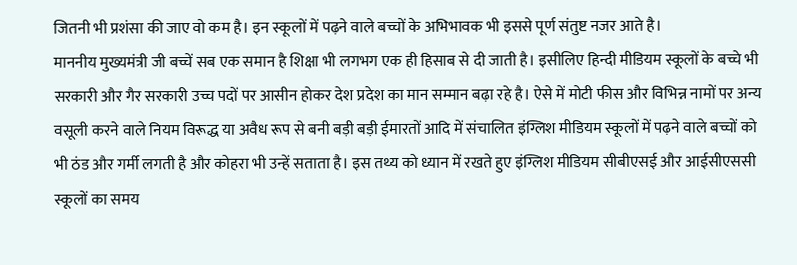जितनी भी प्रशंसा की जाए वो कम है। इन स्कूलों में पढ़ने वाले बच्चों के अभिभावक भी इससे पूर्ण संतुष्ट नजर आते है।
माननीय मुख्यमंत्री जी बच्चें सब एक समान है शिक्षा भी लगभग एक ही हिसाब से दी जाती है। इसीलिए हिन्दी मीडियम स्कूलों के बच्चे भी सरकारी और गैर सरकारी उच्च पदों पर आसीन होकर देश प्रदेश का मान सम्मान बढ़ा रहे है। ऐसे में मोटी फीस और विभिन्न नामों पर अन्य वसूली करने वाले नियम विरूद्ध या अवैध रूप से बनी बड़ी बड़ी ईमारतों आदि में संचालित इंग्लिश मीडियम स्कूलों में पढ़ने वाले बच्चों को भी ठंड और गर्मी लगती है और कोहरा भी उन्हें सताता है। इस तथ्य को ध्यान में रखते हुए इंग्लिश मीडियम सीबीएसई और आईसीएससी स्कूलों का समय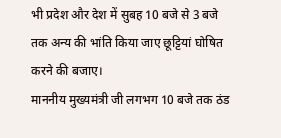भी प्रदेश और देश में सुबह 10 बजे से 3 बजे तक अन्य की भांति किया जाए छूट्टियां घोषित करने की बजाए।
माननीय मुख्यमंत्री जी लगभग 10 बजे तक ठंड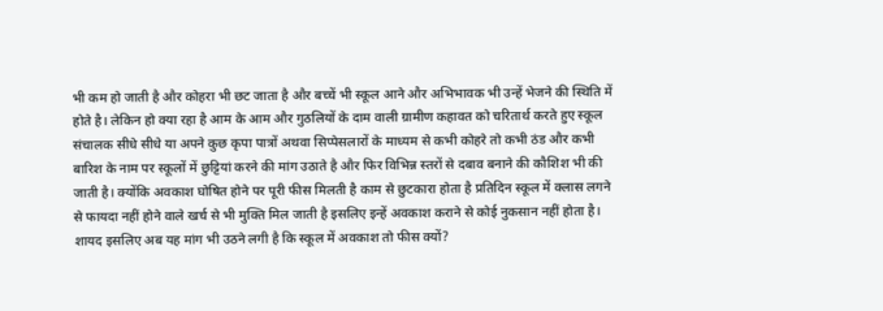भी कम हो जाती है और कोहरा भी छट जाता है और बच्चें भी स्कूल आने और अभिभावक भी उन्हें भेजने की स्थिति में होते है। लेकिन हो क्या रहा है आम के आम और गुठलियों के दाम वाली ग्रामीण कहावत को चरितार्थ करते हुए स्कूल संचालक सीधे सीधे या अपने कुछ कृपा पात्रों अथवा सिप्पेसलारों के माध्यम से कभी कोहरे तो कभी ठंड और कभी बारिश के नाम पर स्कूलों में छुट्टियां करने की मांग उठाते है और फिर विभिन्न स्तरों से दबाव बनाने की कौशिश भी की जाती है। क्योंकि अवकाश घोषित होने पर पूरी फीस मिलती है काम से छुटकारा होता है प्रतिदिन स्कूल में क्लास लगने से फायदा नहीं होने वाले खर्च से भी मुक्ति मिल जाती है इसलिए इन्हें अवकाश कराने से कोई नुकसान नहीं होता है। शायद इसलिए अब यह मांग भी उठने लगी है कि स्कूल में अवकाश तो फीस क्यों?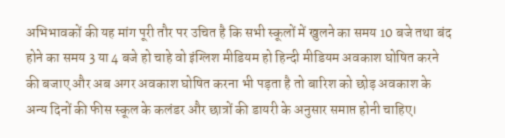अभिभावकों की यह मांग पूरी तौर पर उचित है कि सभी स्कूलों में खुलने का समय 10 बजे तथा बंद होने का समय 3 या 4 बजे हो चाहे वो इंग्लिश मीडियम हो हिन्दी मीडियम अवकाश घोषित करने की बजाए और अब अगर अवकाश घोषित करना भी पड़ता है तो बारिश को छोड़ अवकाश के अन्य दिनों की फीस स्कूल के कलंडर और छात्रों की डायरी के अनुसार समाप्त होनी चाहिए।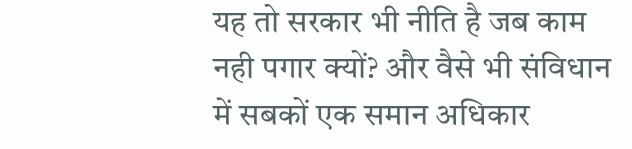यह तो सरकार भी नीति है जब काम नही पगार क्यों? और वैसे भी संविधान में सबकों एक समान अधिकार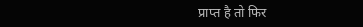प्राप्त है तो फिर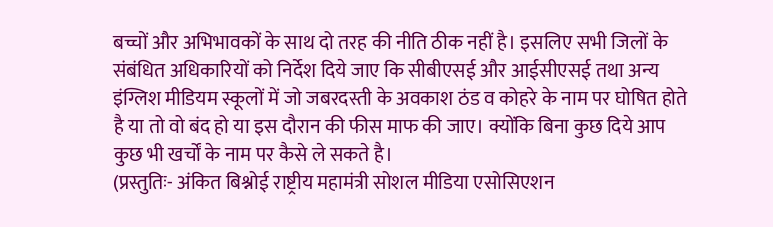बच्चों और अभिभावकों के साथ दो तरह की नीति ठीक नहीं है। इसलिए सभी जिलों के संबंधित अधिकारियों को निर्देश दिये जाए कि सीबीएसई और आईसीएसई तथा अन्य इंग्लिश मीडियम स्कूलों में जो जबरदस्ती के अवकाश ठंड व कोहरे के नाम पर घोषित होते है या तो वो बंद हो या इस दौरान की फीस माफ की जाए। क्योंकि बिना कुछ दिये आप कुछ भी खर्चों के नाम पर कैसे ले सकते है।
(प्रस्तुतिः- अंकित बिश्नोई राष्ट्रीय महामंत्री सोशल मीडिया एसोसिएशन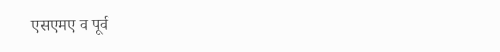एसएमए व पूर्व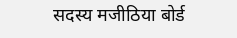सदस्य मजीठिया बोर्ड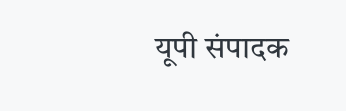यूपी संपादक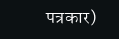पत्रकार)